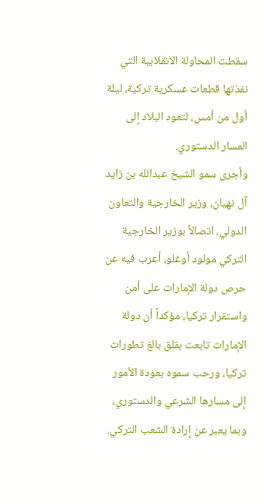سقطت المحاولة الانقلابية التي نفذتها قطعات عسكرية تركية، ليلة أول من أمس، لتعود البلاد إلى المسار الدستوري.
وأجرى سمو الشيخ عبدالله بن زايد آل نهيان، وزير الخارجية والتعاون الدولي، اتصالاً بوزير الخارجية التركي مولود أوغلو، أعرب فيه عن حرص دولة الإمارات على أمن واستقرار تركيا، مؤكداً أن دولة الإمارات تابعت بقلق بالغ تطورات تركيا، ورحب سموه بعودة الأمور إلى مسارها الشرعي والدستوري، وبما يعبر عن إرادة الشعب التركي.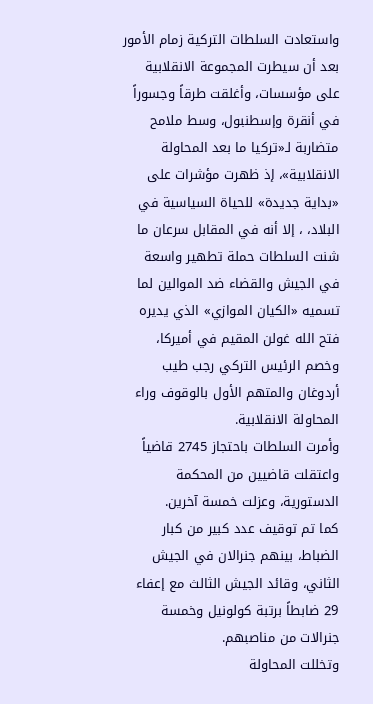واستعادت السلطات التركية زمام الأمور بعد أن سيطرت المجموعة الانقلابية على مؤسسات، وأغلقت طرقاً وجسوراً في أنقرة وإسطنبول، وسط ملامح متضاربة لـ«تركيا ما بعد المحاولة الانقلابية»، إذ ظهرت مؤشرات على «بداية جديدة» للحياة السياسية في البلاد، ، إلا أنه في المقابل سرعان ما شنت السلطات حملة تطهير واسعة في الجيش والقضاء ضد الموالين لما تسميه «الكيان الموازي» الذي يديره فتح الله غولن المقيم في أميركا، وخصم الرئيس التركي رجب طيب أردوغان والمتهم الأول بالوقوف وراء المحاولة الانقلابية.
وأمرت السلطات باحتجاز 2745 قاضياً واعتقلت قاضيين من المحكمة الدستورية، وعزلت خمسة آخرين.
كما تم توقيف عدد كبير من كبار الضباط، بينهم جنرالان في الجيش الثاني، وقائد الجيش الثالث مع إعفاء 29 ضابطاً برتبة كولونيل وخمسة جنرالات من مناصبهم.
وتخللت المحاولة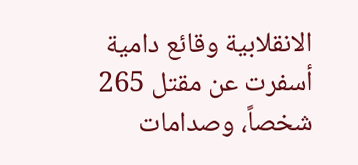الانقلابية وقائع دامية أسفرت عن مقتل 265 شخصاً، وصدامات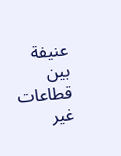عنيفة بين قطاعات غير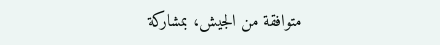متوافقة من الجيش، بمشاركة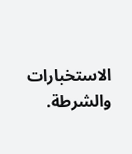الاستخبارات والشرطة.